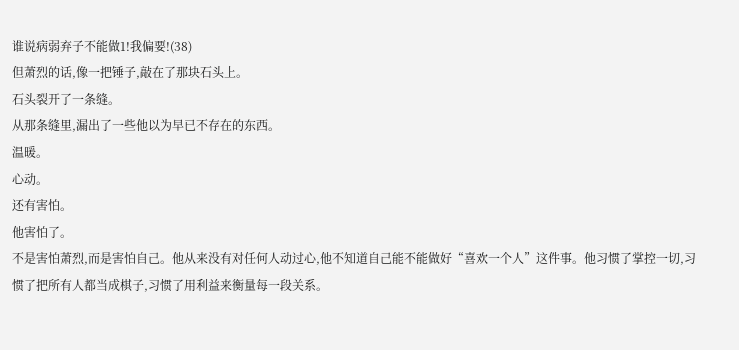谁说病弱弃子不能做1!我偏要!(38)
但萧烈的话,像一把锤子,敲在了那块石头上。
石头裂开了一条缝。
从那条缝里,漏出了一些他以为早已不存在的东西。
温暖。
心动。
还有害怕。
他害怕了。
不是害怕萧烈,而是害怕自己。他从来没有对任何人动过心,他不知道自己能不能做好“喜欢一个人”这件事。他习惯了掌控一切,习惯了把所有人都当成棋子,习惯了用利益来衡量每一段关系。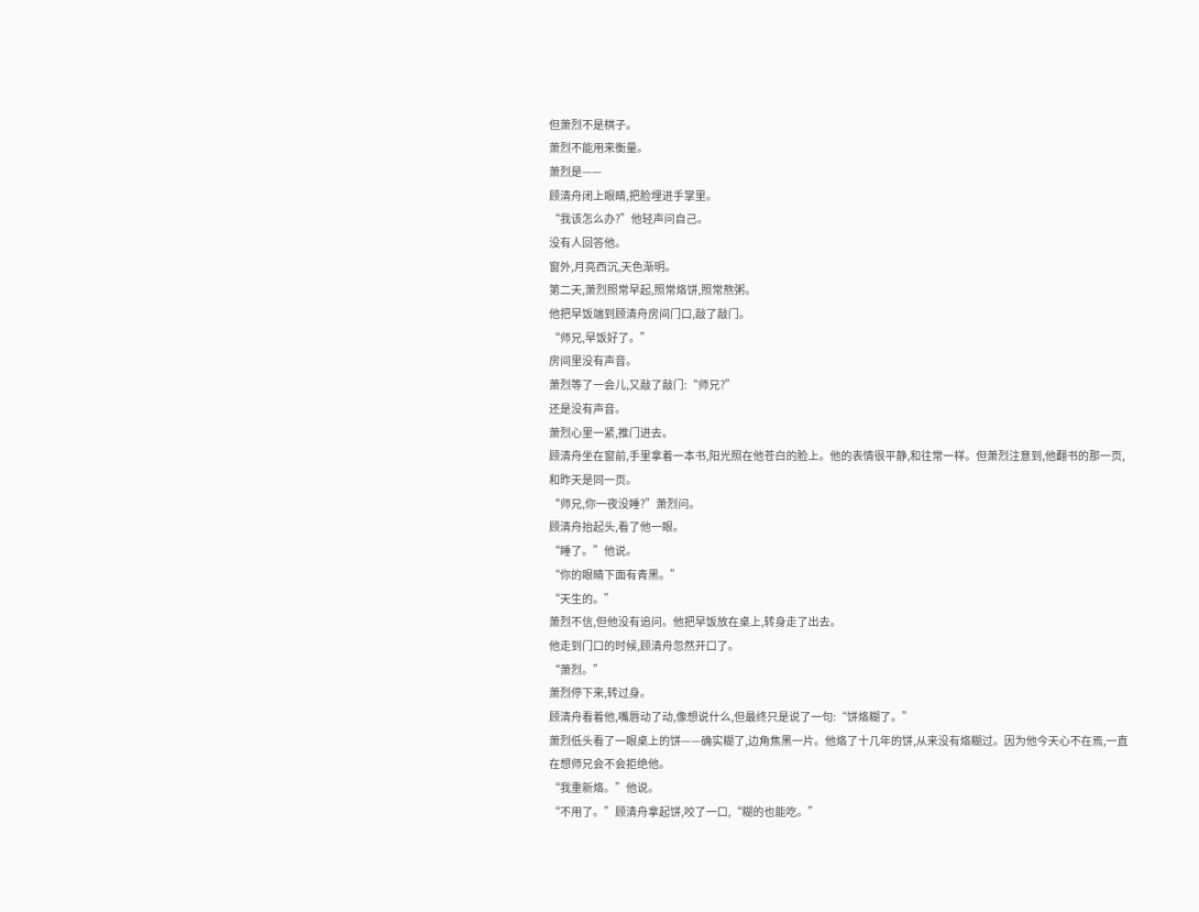但萧烈不是棋子。
萧烈不能用来衡量。
萧烈是——
顾清舟闭上眼睛,把脸埋进手掌里。
“我该怎么办?”他轻声问自己。
没有人回答他。
窗外,月亮西沉,天色渐明。
第二天,萧烈照常早起,照常烙饼,照常熬粥。
他把早饭端到顾清舟房间门口,敲了敲门。
“师兄,早饭好了。”
房间里没有声音。
萧烈等了一会儿,又敲了敲门:“师兄?”
还是没有声音。
萧烈心里一紧,推门进去。
顾清舟坐在窗前,手里拿着一本书,阳光照在他苍白的脸上。他的表情很平静,和往常一样。但萧烈注意到,他翻书的那一页,和昨天是同一页。
“师兄,你一夜没睡?”萧烈问。
顾清舟抬起头,看了他一眼。
“睡了。”他说。
“你的眼睛下面有青黑。”
“天生的。”
萧烈不信,但他没有追问。他把早饭放在桌上,转身走了出去。
他走到门口的时候,顾清舟忽然开口了。
“萧烈。”
萧烈停下来,转过身。
顾清舟看着他,嘴唇动了动,像想说什么,但最终只是说了一句:“饼烙糊了。”
萧烈低头看了一眼桌上的饼——确实糊了,边角焦黑一片。他烙了十几年的饼,从来没有烙糊过。因为他今天心不在焉,一直在想师兄会不会拒绝他。
“我重新烙。”他说。
“不用了。”顾清舟拿起饼,咬了一口,“糊的也能吃。”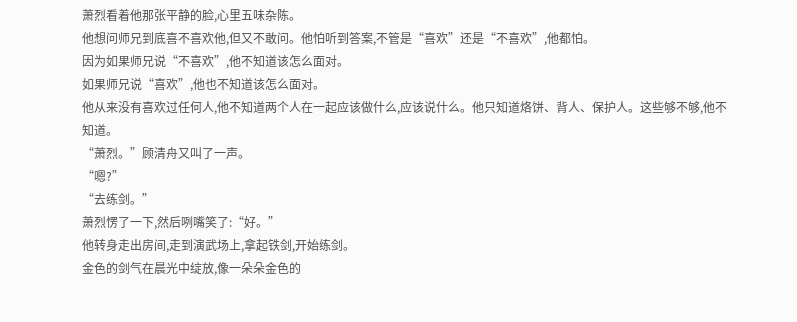萧烈看着他那张平静的脸,心里五味杂陈。
他想问师兄到底喜不喜欢他,但又不敢问。他怕听到答案,不管是“喜欢”还是“不喜欢”,他都怕。
因为如果师兄说“不喜欢”,他不知道该怎么面对。
如果师兄说“喜欢”,他也不知道该怎么面对。
他从来没有喜欢过任何人,他不知道两个人在一起应该做什么,应该说什么。他只知道烙饼、背人、保护人。这些够不够,他不知道。
“萧烈。”顾清舟又叫了一声。
“嗯?”
“去练剑。”
萧烈愣了一下,然后咧嘴笑了:“好。”
他转身走出房间,走到演武场上,拿起铁剑,开始练剑。
金色的剑气在晨光中绽放,像一朵朵金色的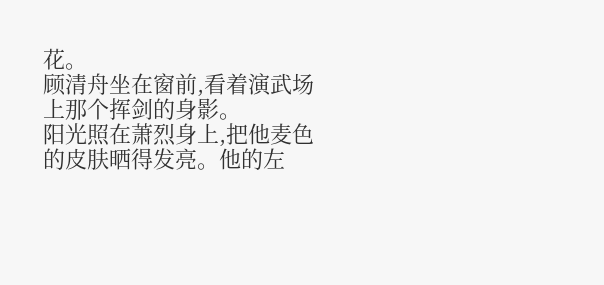花。
顾清舟坐在窗前,看着演武场上那个挥剑的身影。
阳光照在萧烈身上,把他麦色的皮肤晒得发亮。他的左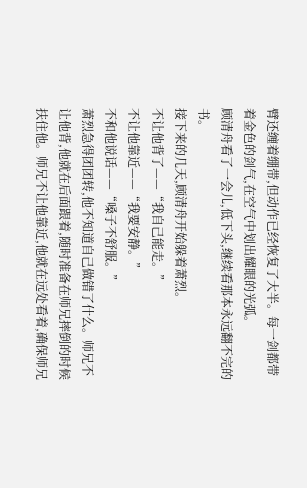臂还缠着绷带,但动作已经恢复了大半。每一剑都带着金色的剑气,在空气中划出耀眼的光弧。
顾清舟看了一会儿,低下头,继续看那本永远翻不完的书。
接下来的几天,顾清舟开始躲着萧烈。
不让他背了——“我自己能走。”
不让他靠近——“我要安静。”
不和他说话——“嗓子不舒服。”
萧烈急得团团转,他不知道自己做错了什么。师兄不让他背,他就在后面跟着,随时准备在师兄摔倒的时候扶住他。师兄不让他靠近,他就在远处看着,确保师兄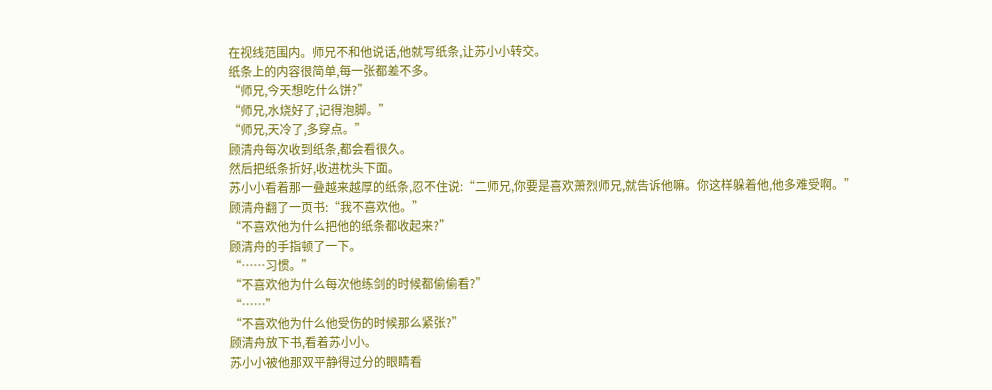在视线范围内。师兄不和他说话,他就写纸条,让苏小小转交。
纸条上的内容很简单,每一张都差不多。
“师兄,今天想吃什么饼?”
“师兄,水烧好了,记得泡脚。”
“师兄,天冷了,多穿点。”
顾清舟每次收到纸条,都会看很久。
然后把纸条折好,收进枕头下面。
苏小小看着那一叠越来越厚的纸条,忍不住说:“二师兄,你要是喜欢萧烈师兄,就告诉他嘛。你这样躲着他,他多难受啊。”
顾清舟翻了一页书:“我不喜欢他。”
“不喜欢他为什么把他的纸条都收起来?”
顾清舟的手指顿了一下。
“……习惯。”
“不喜欢他为什么每次他练剑的时候都偷偷看?”
“……”
“不喜欢他为什么他受伤的时候那么紧张?”
顾清舟放下书,看着苏小小。
苏小小被他那双平静得过分的眼睛看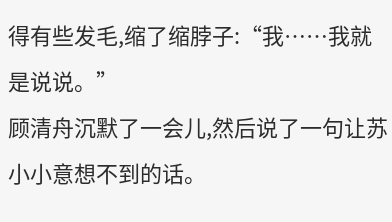得有些发毛,缩了缩脖子:“我……我就是说说。”
顾清舟沉默了一会儿,然后说了一句让苏小小意想不到的话。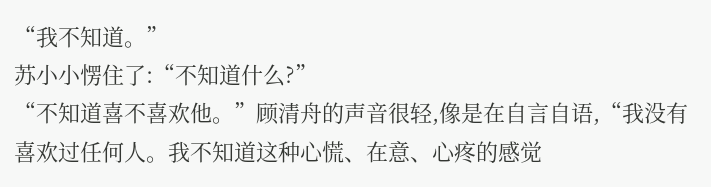“我不知道。”
苏小小愣住了:“不知道什么?”
“不知道喜不喜欢他。”顾清舟的声音很轻,像是在自言自语,“我没有喜欢过任何人。我不知道这种心慌、在意、心疼的感觉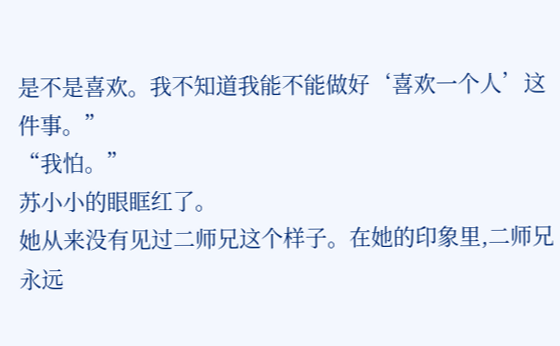是不是喜欢。我不知道我能不能做好‘喜欢一个人’这件事。”
“我怕。”
苏小小的眼眶红了。
她从来没有见过二师兄这个样子。在她的印象里,二师兄永远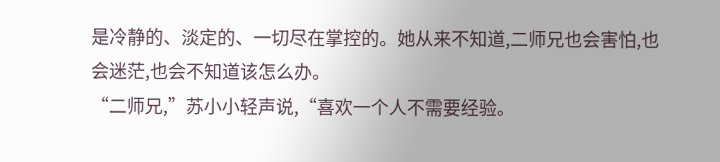是冷静的、淡定的、一切尽在掌控的。她从来不知道,二师兄也会害怕,也会迷茫,也会不知道该怎么办。
“二师兄,”苏小小轻声说,“喜欢一个人不需要经验。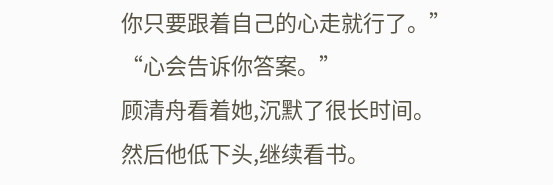你只要跟着自己的心走就行了。”
“心会告诉你答案。”
顾清舟看着她,沉默了很长时间。
然后他低下头,继续看书。